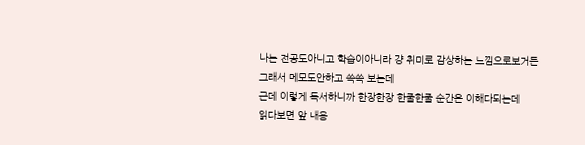나는 전공도아니고 학습이아니라 걍 취미로 감상하는 느낌으로보거든
그래서 메모도안하고 쓱쓱 보는데
근데 이렇게 독서하니까 한장한장 한줄한줄 순간은 이해다되는데
읽다보면 앞 내용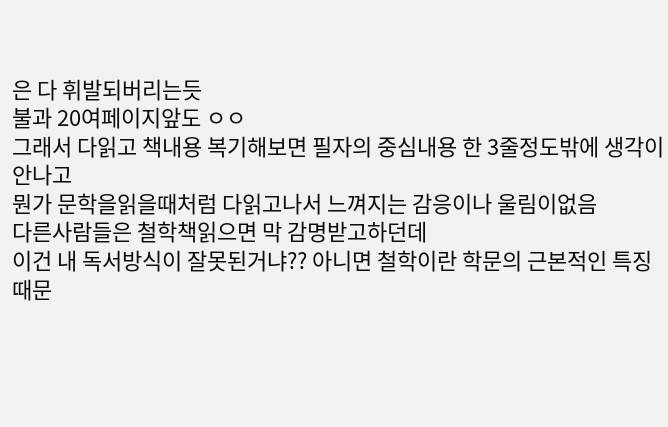은 다 휘발되버리는듯
불과 20여페이지앞도 ㅇㅇ
그래서 다읽고 책내용 복기해보면 필자의 중심내용 한 3줄정도밖에 생각이안나고
뭔가 문학을읽을때처럼 다읽고나서 느껴지는 감응이나 울림이없음
다른사람들은 철학책읽으면 막 감명받고하던데
이건 내 독서방식이 잘못된거냐?? 아니면 철학이란 학문의 근본적인 특징때문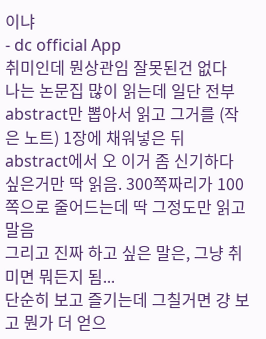이냐
- dc official App
취미인데 뭔상관임 잘못된건 없다
나는 논문집 많이 읽는데 일단 전부 abstract만 뽑아서 읽고 그거를 (작은 노트) 1장에 채워넣은 뒤 abstract에서 오 이거 좀 신기하다 싶은거만 딱 읽음. 300쪽짜리가 100쪽으로 줄어드는데 딱 그정도만 읽고 말음
그리고 진짜 하고 싶은 말은, 그냥 취미면 뭐든지 됨...
단순히 보고 즐기는데 그칠거면 걍 보고 뭔가 더 얻으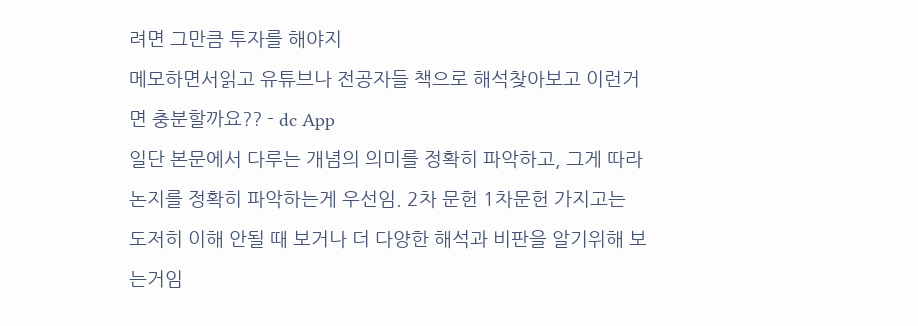려면 그만큼 투자를 해야지
메모하면서읽고 유튜브나 전공자들 책으로 해석찾아보고 이런거면 충분할까요?? - dc App
일단 본문에서 다루는 개념의 의미를 정확히 파악하고, 그게 따라 논지를 정확히 파악하는게 우선임. 2차 문헌 1차문헌 가지고는 도저히 이해 안될 때 보거나 더 다양한 해석과 비판을 알기위해 보는거임